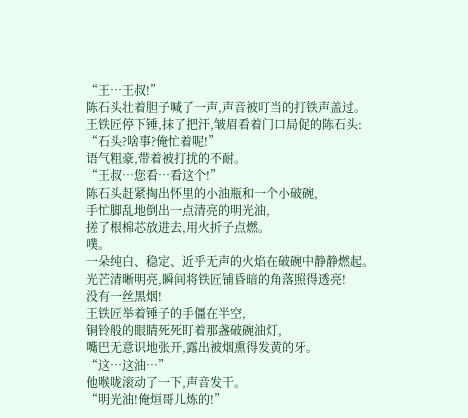“王…王叔!”
陈石头壮着胆子喊了一声,声音被叮当的打铁声盖过。
王铁匠停下锤,抹了把汗,皱眉看着门口局促的陈石头:
“石头?啥事?俺忙着呢!”
语气粗豪,带着被打扰的不耐。
“王叔…您看…看这个!”
陈石头赶紧掏出怀里的小油瓶和一个小破碗,
手忙脚乱地倒出一点清亮的明光油,
搓了根棉芯放进去,用火折子点燃。
噗。
一朵纯白、稳定、近乎无声的火焰在破碗中静静燃起。
光芒清晰明亮,瞬间将铁匠铺昏暗的角落照得透亮!
没有一丝黑烟!
王铁匠举着锤子的手僵在半空,
铜铃般的眼睛死死盯着那盏破碗油灯,
嘴巴无意识地张开,露出被烟熏得发黄的牙。
“这…这油…”
他喉咙滚动了一下,声音发干。
“明光油!俺烜哥儿炼的!”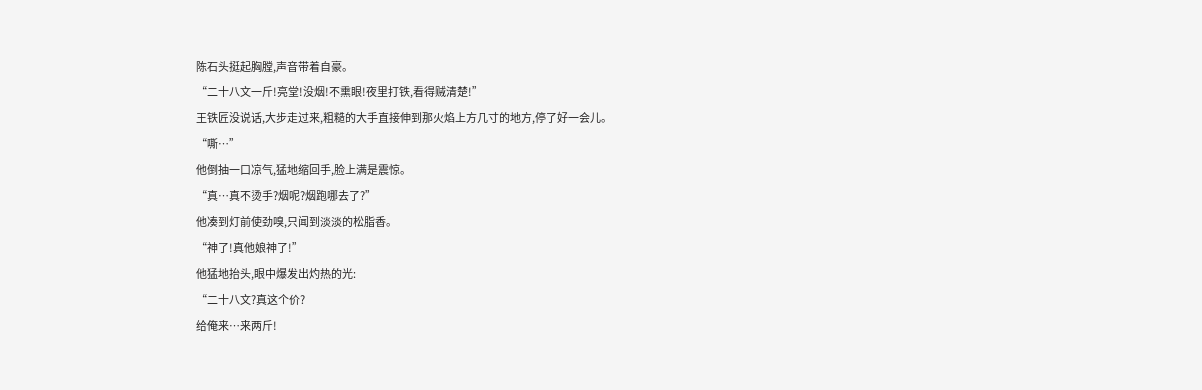陈石头挺起胸膛,声音带着自豪。
“二十八文一斤!亮堂!没烟!不熏眼!夜里打铁,看得贼清楚!”
王铁匠没说话,大步走过来,粗糙的大手直接伸到那火焰上方几寸的地方,停了好一会儿。
“嘶…”
他倒抽一口凉气,猛地缩回手,脸上满是震惊。
“真…真不烫手?烟呢?烟跑哪去了?”
他凑到灯前使劲嗅,只闻到淡淡的松脂香。
“神了!真他娘神了!”
他猛地抬头,眼中爆发出灼热的光:
“二十八文?真这个价?
给俺来…来两斤!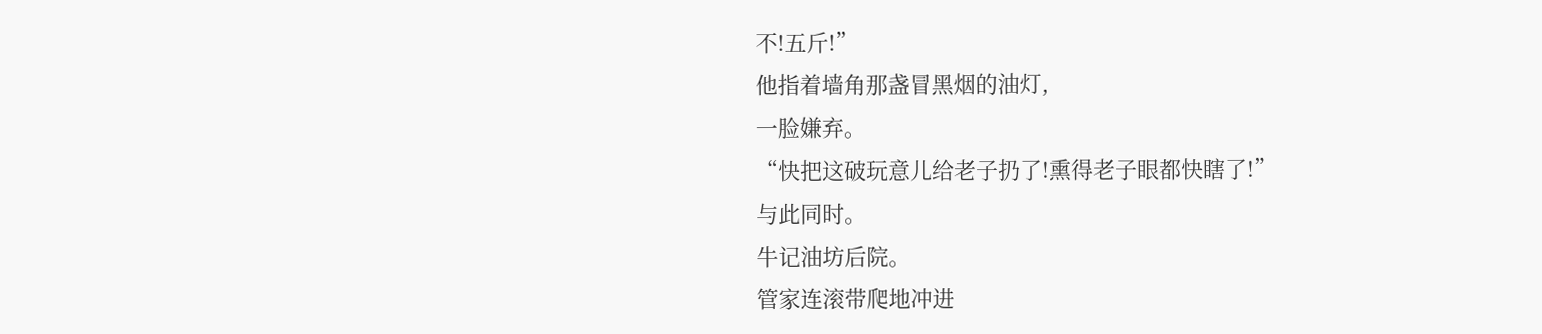不!五斤!”
他指着墙角那盏冒黑烟的油灯,
一脸嫌弃。
“快把这破玩意儿给老子扔了!熏得老子眼都快瞎了!”
与此同时。
牛记油坊后院。
管家连滚带爬地冲进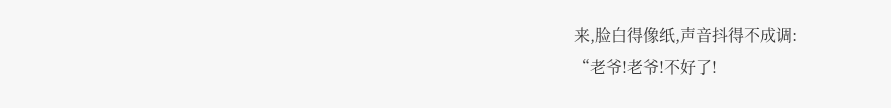来,脸白得像纸,声音抖得不成调:
“老爷!老爷!不好了!